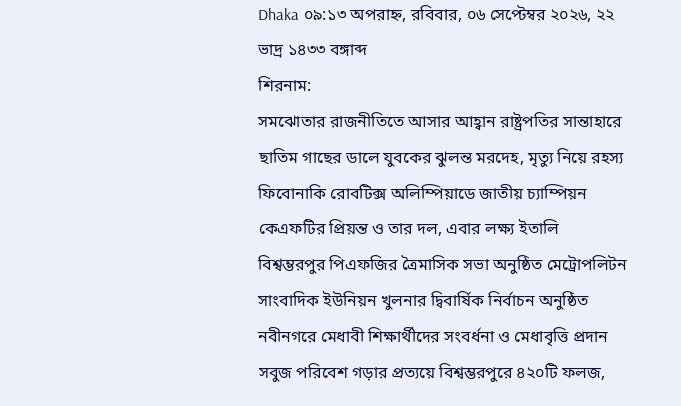Dhaka ০৯:১৩ অপরাহ্ন, রবিবার, ০৬ সেপ্টেম্বর ২০২৬, ২২ ভাদ্র ১৪৩৩ বঙ্গাব্দ
শিরনাম:
সমঝোতার রাজনীতিতে আসার আহ্বান রাষ্ট্রপতির সান্তাহারে ছাতিম গাছের ডালে যুবকের ঝুলন্ত মরদেহ, মৃত্যু নিয়ে রহস্য ফিবোনাকি রোবটিক্স অলিম্পিয়াডে জাতীয় চ্যাম্পিয়ন কেএফটির প্রিয়ন্ত ও তার দল, এবার লক্ষ্য ইতালি বিশ্বম্ভরপুর পিএফজির ত্রৈমাসিক সভা অনুষ্ঠিত মেট্রোপলিটন সাংবাদিক ইউনিয়ন খুলনার দ্বিবার্ষিক নির্বাচন অনুষ্ঠিত নবীনগরে মেধাবী শিক্ষার্থীদের সংবর্ধনা ও মেধাবৃত্তি প্রদান সবুজ পরিবেশ গড়ার প্রত্যয়ে বিশ্বম্ভরপুরে ৪২০টি ফলজ,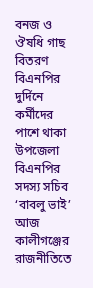বনজ ও ঔষধি গাছ বিতরণ বিএনপির দুর্দিনে কর্মীদের পাশে থাকা উপজেলা বিএনপির সদস্য সচিব ‘বাবলু ভাই’ আজ কালীগঞ্জের রাজনীতিতে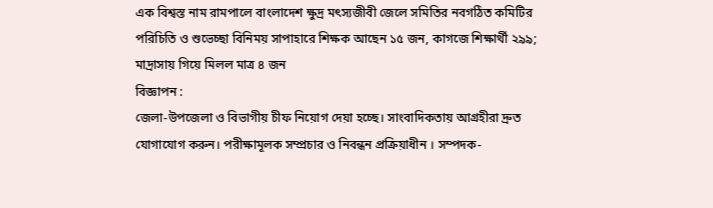এক বিশ্বস্ত নাম রামপালে বাংলাদেশ ক্ষুদ্র মৎস্যজীবী জেলে সমিতির নবগঠিত কমিটির পরিচিতি ও শুভেচ্ছা বিনিময় সাপাহারে শিক্ষক আছেন ১৫ জন, কাগজে শিক্ষার্থী ২৯৯; মাদ্রাসায় গিয়ে মিলল মাত্র ৪ জন
বিজ্ঞাপন :
জেলা-উপজেলা ও বিভাগীয় চীফ নিয়োগ দেয়া হচ্ছে। সাংবাদিকতায় আগ্রহীরা দ্রুত যোগাযোগ করুন। পরীক্ষামূলক সম্প্রচার ও নিবন্ধন প্রক্রিয়াধীন । সম্পদক-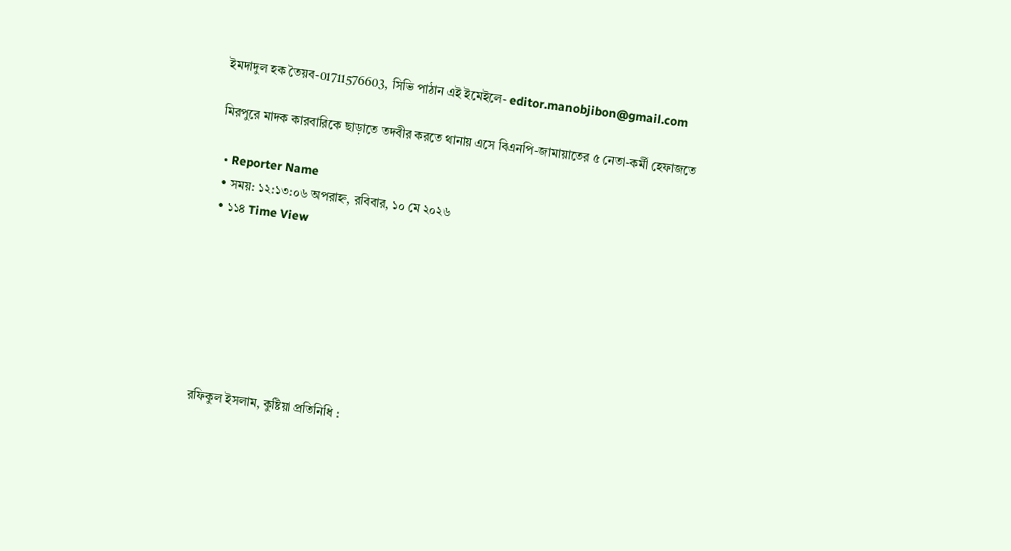ইমদাদুল হক তৈয়ব-01711576603, সিভি পাঠান এই ইমেইলে- editor.manobjibon@gmail.com

মিরপুরে মাদক কারবারিকে ছাড়াতে তদবীর করতে থানায় এসে বিএনপি-জামায়াতের ৫ নেতা-কর্মী হেফাজতে

  • Reporter Name
  • সময়: ১২:১৩:০৬ অপরাহ্ন, রবিবার, ১০ মে ২০২৬
  • ১১৪ Time View







রফিকুল ইসলাম, কুষ্টিয়া প্রতিনিধি :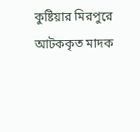কুষ্টিয়ার মিরপুরে আটককৃত মাদক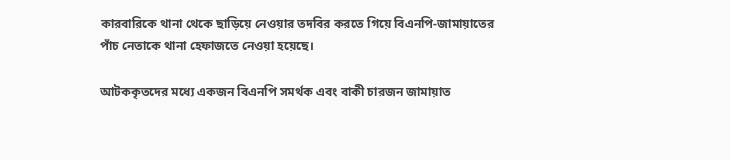কারবারিকে থানা থেকে ছাড়িয়ে নেওয়ার তদবির করতে গিয়ে বিএনপি-জামায়াতের পাঁচ নেতাকে থানা হেফাজতে নেওয়া হয়েছে।

আটককৃতদের মধ্যে একজন বিএনপি সমর্থক এবং বাকী চারজন জামায়াত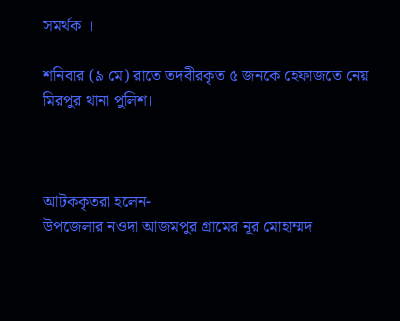সমর্থক ।

শনিবার (৯ মে) রাতে তদবীরকৃত ৫ জনকে হেফাজতে নেয় মিরপুর থানা পুলিশ।



আটককৃতরা হলেন-
উপজেলার নওদা আজমপুর গ্রামের নূর মোহাম্মদ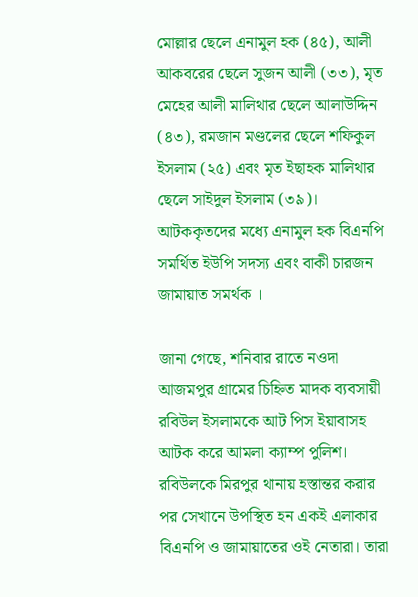মোল্লার ছেলে এনামুল হক (৪৫), আলী আকবরের ছেলে সুজন আলী (৩৩), মৃত মেহের আলী মালিথার ছেলে আলাউদ্দিন (৪৩), রমজান মণ্ডলের ছেলে শফিকুল ইসলাম (২৫) এবং মৃত ইছাহক মালিথার ছেলে সাইদুল ইসলাম (৩৯)। আটককৃতদের মধ্যে এনামুল হক বিএনপি সমর্থিত ইউপি সদস্য এবং বাকী চারজন জামায়াত সমর্থক ।

জানা গেছে, শনিবার রাতে নওদা আজমপুর গ্রামের চিহ্নিত মাদক ব্যবসায়ী রবিউল ইসলামকে আট পিস ইয়াবাসহ আটক করে আমলা ক্যাম্প পুলিশ। রবিউলকে মিরপুর থানায় হস্তান্তর করার পর সেখানে উপস্থিত হন একই এলাকার বিএনপি ও জামায়াতের ওই নেতারা। তারা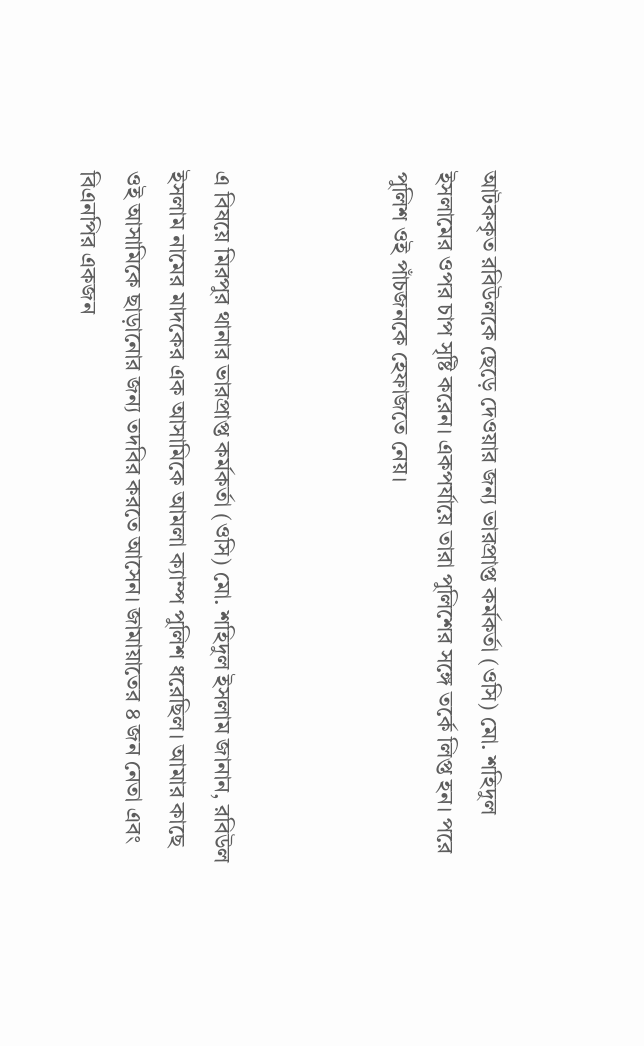আটককৃত রবিউলকে ছেড়ে দেওয়ার জন্য ভারপ্রাপ্ত কর্মকর্তা (ওসি) মো. শহিদুল ইসলামের ওপর চাপ সৃষ্টি করেন। একপর্যায়ে তারা পুলিশের সঙ্গে তর্কে লিপ্ত হন। পরে পুলিশ ওই পাঁচজনকে হেফাজতে নেয়।



এ বিষয়ে মিরপুর থানার ভারপ্রাপ্ত কর্মকর্তা (ওসি) মো. শহিদুল ইসলাম জানান, রবিউল ইসলাম নামের মাদকের এক আসামিকে আমলা ক্যাম্প পুলিশ ধরেছিল। আমার কাছে ওই আসামিকে ছাড়ানোর জন্য তদবির করতে আসেন। জামায়াতের ৪ জন নেতা এবং বিএনপির একজন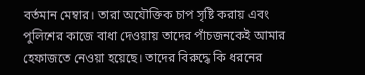বর্তমান মেম্বার। তারা অযৌক্তিক চাপ সৃষ্টি করায় এবং পুলিশের কাজে বাধা দেওয়ায় তাদের পাঁচজনকেই আমার হেফাজতে নেওয়া হয়েছে। তাদের বিরুদ্ধে কি ধরনের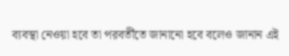ব্যবস্থা নেওয়া হবে তা পরবর্তীতে জানানো হবে বলেও জানান এই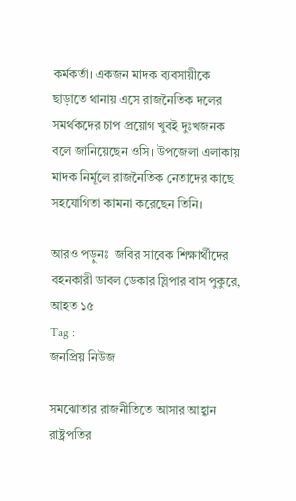কর্মকর্তা। একজন মাদক ব্যবসায়ীকে ছাড়াতে থানায় এসে রাজনৈতিক দলের সমর্থকদের চাপ প্রয়োগ খুবই দুঃখজনক বলে জানিয়েছেন ওসি। উপজেলা এলাকায় মাদক নির্মূলে রাজনৈতিক নেতাদের কাছে সহযোগিতা কামনা করেছেন তিনি।

আরও পড়ুনঃ  জবির সাবেক শিক্ষার্থীদের বহনকারী ডাবল ডেকার স্লিপার বাস পুকুরে, আহত ১৫
Tag :
জনপ্রিয় নিউজ

সমঝোতার রাজনীতিতে আসার আহ্বান রাষ্ট্রপতির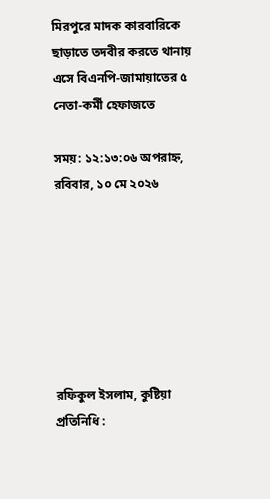মিরপুরে মাদক কারবারিকে ছাড়াতে তদবীর করতে থানায় এসে বিএনপি-জামায়াতের ৫ নেতা-কর্মী হেফাজতে

সময়: ১২:১৩:০৬ অপরাহ্ন, রবিবার, ১০ মে ২০২৬







রফিকুল ইসলাম, কুষ্টিয়া প্রতিনিধি :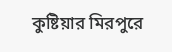কুষ্টিয়ার মিরপুরে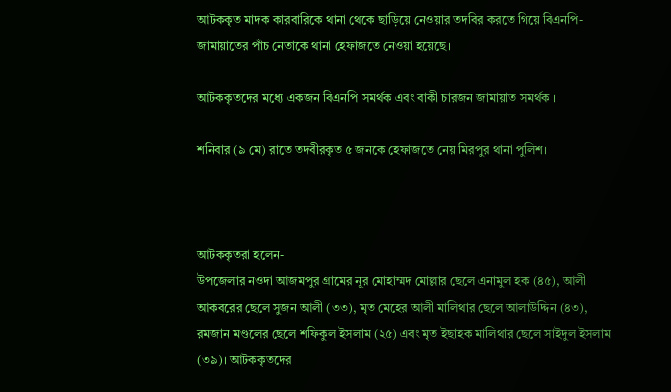আটককৃত মাদক কারবারিকে থানা থেকে ছাড়িয়ে নেওয়ার তদবির করতে গিয়ে বিএনপি-জামায়াতের পাঁচ নেতাকে থানা হেফাজতে নেওয়া হয়েছে।

আটককৃতদের মধ্যে একজন বিএনপি সমর্থক এবং বাকী চারজন জামায়াত সমর্থক ।

শনিবার (৯ মে) রাতে তদবীরকৃত ৫ জনকে হেফাজতে নেয় মিরপুর থানা পুলিশ।



আটককৃতরা হলেন-
উপজেলার নওদা আজমপুর গ্রামের নূর মোহাম্মদ মোল্লার ছেলে এনামুল হক (৪৫), আলী আকবরের ছেলে সুজন আলী (৩৩), মৃত মেহের আলী মালিথার ছেলে আলাউদ্দিন (৪৩), রমজান মণ্ডলের ছেলে শফিকুল ইসলাম (২৫) এবং মৃত ইছাহক মালিথার ছেলে সাইদুল ইসলাম (৩৯)। আটককৃতদের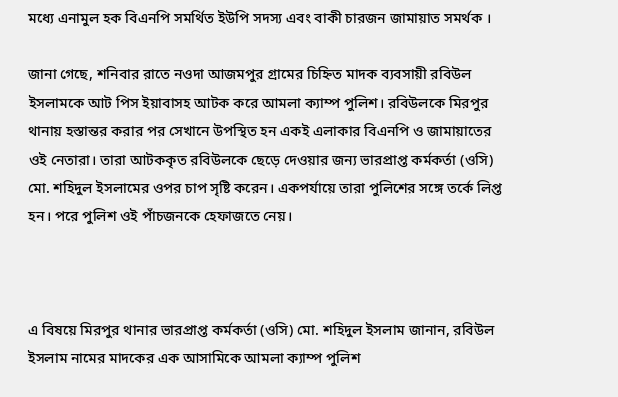মধ্যে এনামুল হক বিএনপি সমর্থিত ইউপি সদস্য এবং বাকী চারজন জামায়াত সমর্থক ।

জানা গেছে, শনিবার রাতে নওদা আজমপুর গ্রামের চিহ্নিত মাদক ব্যবসায়ী রবিউল ইসলামকে আট পিস ইয়াবাসহ আটক করে আমলা ক্যাম্প পুলিশ। রবিউলকে মিরপুর থানায় হস্তান্তর করার পর সেখানে উপস্থিত হন একই এলাকার বিএনপি ও জামায়াতের ওই নেতারা। তারা আটককৃত রবিউলকে ছেড়ে দেওয়ার জন্য ভারপ্রাপ্ত কর্মকর্তা (ওসি) মো. শহিদুল ইসলামের ওপর চাপ সৃষ্টি করেন। একপর্যায়ে তারা পুলিশের সঙ্গে তর্কে লিপ্ত হন। পরে পুলিশ ওই পাঁচজনকে হেফাজতে নেয়।



এ বিষয়ে মিরপুর থানার ভারপ্রাপ্ত কর্মকর্তা (ওসি) মো. শহিদুল ইসলাম জানান, রবিউল ইসলাম নামের মাদকের এক আসামিকে আমলা ক্যাম্প পুলিশ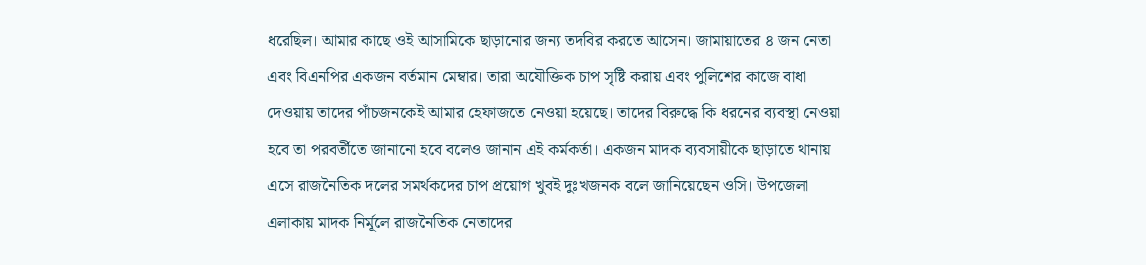ধরেছিল। আমার কাছে ওই আসামিকে ছাড়ানোর জন্য তদবির করতে আসেন। জামায়াতের ৪ জন নেতা এবং বিএনপির একজন বর্তমান মেম্বার। তারা অযৌক্তিক চাপ সৃষ্টি করায় এবং পুলিশের কাজে বাধা দেওয়ায় তাদের পাঁচজনকেই আমার হেফাজতে নেওয়া হয়েছে। তাদের বিরুদ্ধে কি ধরনের ব্যবস্থা নেওয়া হবে তা পরবর্তীতে জানানো হবে বলেও জানান এই কর্মকর্তা। একজন মাদক ব্যবসায়ীকে ছাড়াতে থানায় এসে রাজনৈতিক দলের সমর্থকদের চাপ প্রয়োগ খুবই দুঃখজনক বলে জানিয়েছেন ওসি। উপজেলা এলাকায় মাদক নির্মূলে রাজনৈতিক নেতাদের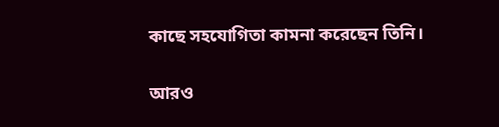কাছে সহযোগিতা কামনা করেছেন তিনি।

আরও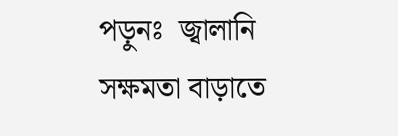পড়ুনঃ  জ্বালানি সক্ষমতা বাড়াতে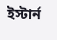ইস্টার্ন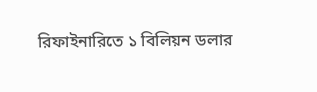রিফাইনারিতে ১ বিলিয়ন ডলার